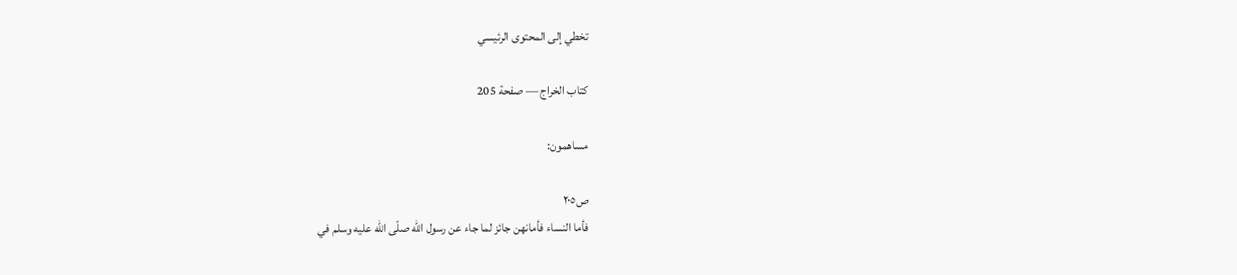تخطي إلى المحتوى الرئيسي

كتاب الخراج — صفحة 205

مساهمون:

ص٢٠٥
فأما النساء فأمانهن جائز لما جاء عن رسول اللّه صلّى اللّه عليه وسلم في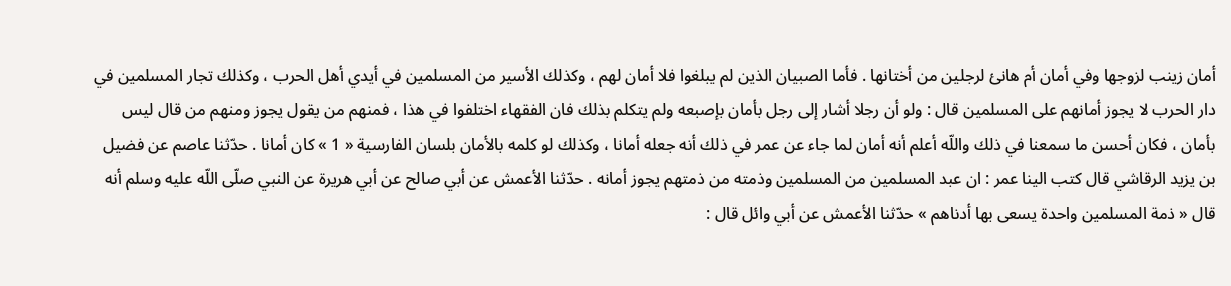أمان زينب لزوجها وفي أمان أم هانئ لرجلين من أختانها . فأما الصبيان الذين لم يبلغوا فلا أمان لهم ، وكذلك الأسير من المسلمين في أيدي أهل الحرب ، وكذلك تجار المسلمين في دار الحرب لا يجوز أمانهم على المسلمين قال : ولو أن رجلا أشار إلى رجل بأمان بإصبعه ولم يتكلم بذلك فان الفقهاء اختلفوا في هذا ، فمنهم من يقول يجوز ومنهم من قال ليس بأمان ، فكان أحسن ما سمعنا في ذلك واللّه أعلم أنه أمان لما جاء عن عمر في ذلك أنه جعله أمانا ، وكذلك لو كلمه بالأمان بلسان الفارسية « 1 » كان أمانا . حدّثنا عاصم عن فضيل بن يزيد الرقاشي قال كتب الينا عمر : ان عبد المسلمين من المسلمين وذمته من ذمتهم يجوز أمانه . حدّثنا الأعمش عن أبي صالح عن أبي هريرة عن النبي صلّى اللّه عليه وسلم أنه قال « ذمة المسلمين واحدة يسعى بها أدناهم » حدّثنا الأعمش عن أبي وائل قال :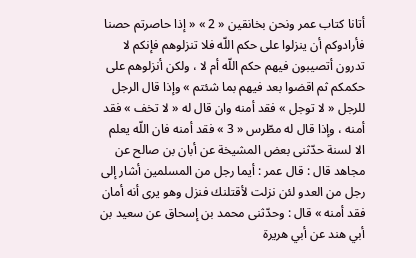أتانا كتاب عمر ونحن بخانقين « 2 » « إذا حاصرتم حصنا فأرادوكم أن ينزلوا على حكم اللّه فلا تنزلوهم فإنكم لا تدرون أتصيبون فيهم حكم اللّه أم لا ، ولكن أنزلوهم على حكمكم ثم اقضوا بعد فيهم بما شئتم » وإذا قال الرجل للرجل « لا توجل » فقد أمنه وان قال له « لا تخف » فقد أمنه ، وإذا قال له مطّرس « 3 » فقد أمنه فان اللّه يعلم الا لسنة حدّثنى بعض المشيخة عن أبان بن صالح عن مجاهد قال : قال عمر : أيما رجل من المسلمين أشار إلى رجل من العدو لئن نزلت لأقتلنك فنزل وهو يرى أنه أمان فقد أمنه » قال : وحدّثنى محمد بن إسحاق عن سعيد بن أبي هند عن أبي هريرة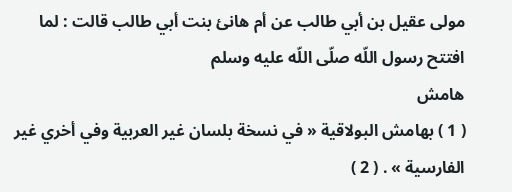مولى عقيل بن أبي طالب عن أم هانئ بنت أبي طالب قالت : لما افتتح رسول اللّه صلّى اللّه عليه وسلم
هامش
( 1 ) بهامش البولاقية « في نسخة بلسان غير العربية وفي أخري غير الفارسية » . ( 2 )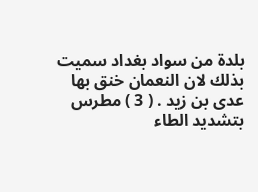بلدة من سواد بغداد سميت بذلك لان النعمان خنق بها عدى بن زيد . ( 3 ) مطرس بتشديد الطاء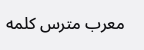معرب مترس كلمه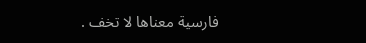فارسية معناها لا تخف .